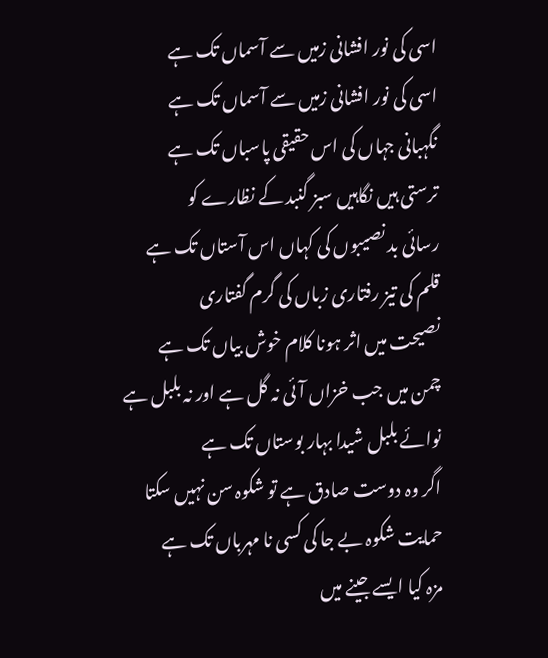اسی کی نور افشانی زمیں سے آسماں تک ہے
اسی کی نور افشانی زمیں سے آسماں تک ہے
نگہبانی جہاں کی اس حقیقی پاسباں تک ہے
ترستی ہیں نگاہیں سبز گنبد کے نظارے کو
رسائی بد نصیبوں کی کہاں اس آستاں تک ہے
قلم کی تیز رفتاری زباں کی گرم گفتاری
نصیحت میں اثر ہونا کلام خوش بیاں تک ہے
چمن میں جب خزاں آئی نہ گل ہے اور نہ بلبل ہے
نوائے بلبل شیدا بہار بوستاں تک ہے
اگر وہ دوست صادق ہے تو شکوہ سن نہیں سکتا
حمایت شکوہ بے جا کی کسی نا مہرباں تک ہے
مزہ کیا ایسے جینے میں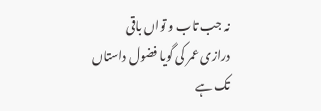نہ جب تاب و تواں باقی
درازی عمر کی گویا فضول داستاں تک ہے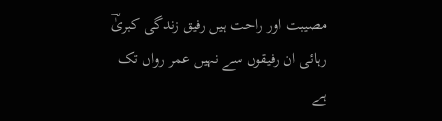مصیبت اور راحت ہیں رفیق زندگی کبریٰؔ
رہائی ان رفیقوں سے نہیں عمر رواں تک ہے